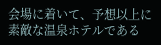会場に着いて、予想以上に素敵な温泉ホテルである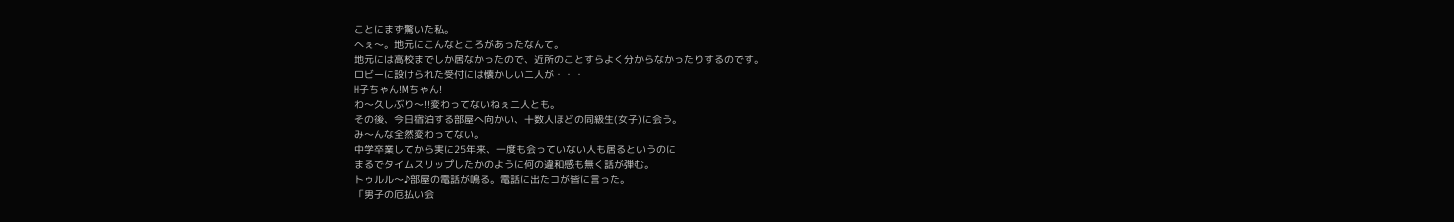ことにまず驚いた私。
へぇ〜。地元にこんなところがあったなんて。
地元には高校までしか居なかったので、近所のことすらよく分からなかったりするのです。
ロビーに設けられた受付には懐かしい二人が・・・
H子ちゃん!Mちゃん!
わ〜久しぶり〜!!変わってないねぇ二人とも。
その後、今日宿泊する部屋へ向かい、十数人ほどの同級生(女子)に会う。
み〜んな全然変わってない。
中学卒業してから実に25年来、一度も会っていない人も居るというのに
まるでタイムスリップしたかのように何の違和感も無く話が弾む。
トゥルル〜♪部屋の電話が鳴る。電話に出たコが皆に言った。
「男子の厄払い会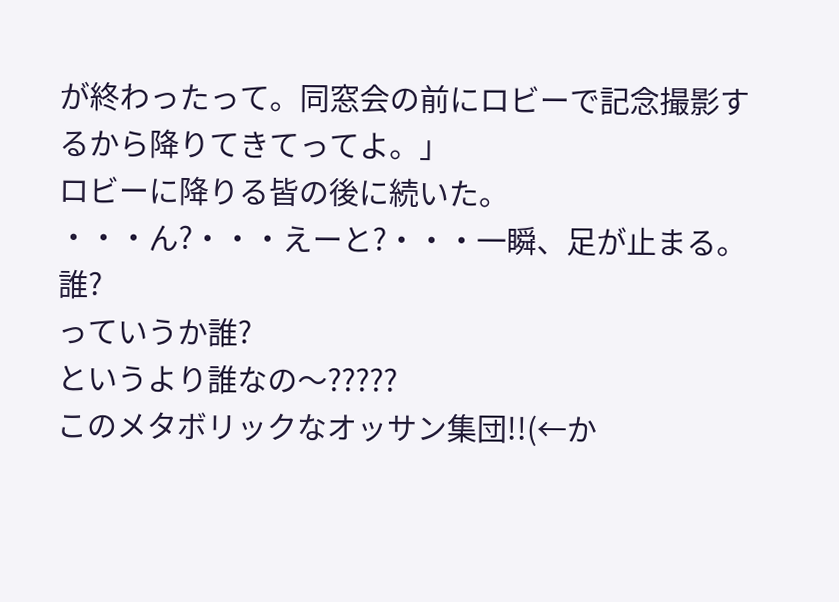が終わったって。同窓会の前にロビーで記念撮影するから降りてきてってよ。」
ロビーに降りる皆の後に続いた。
・・・ん?・・・えーと?・・・一瞬、足が止まる。
誰?
っていうか誰?
というより誰なの〜?????
このメタボリックなオッサン集団!!(←か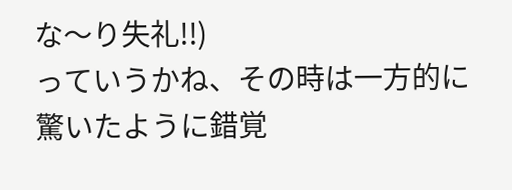な〜り失礼!!)
っていうかね、その時は一方的に驚いたように錯覚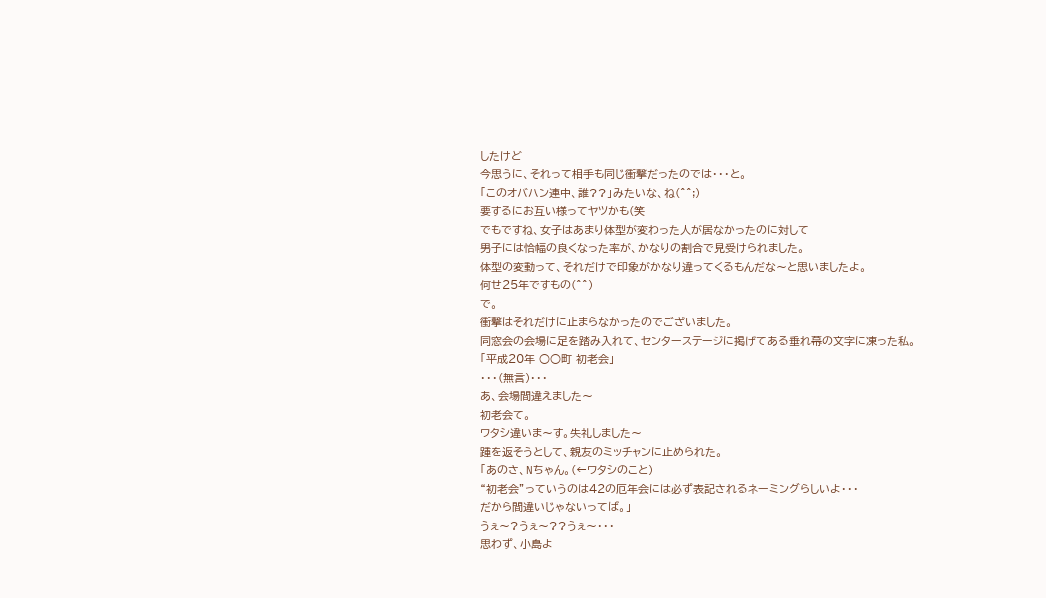したけど
今思うに、それって相手も同じ衝撃だったのでは・・・と。
「このオバハン連中、誰??」みたいな、ね(^^;)
要するにお互い様ってヤツかも(笑
でもですね、女子はあまり体型が変わった人が居なかったのに対して
男子には恰幅の良くなった率が、かなりの割合で見受けられました。
体型の変動って、それだけで印象がかなり違ってくるもんだな〜と思いましたよ。
何せ25年ですもの(^^)
で。
衝撃はそれだけに止まらなかったのでございました。
同窓会の会場に足を踏み入れて、センターステージに掲げてある垂れ幕の文字に凍った私。
「平成20年 ○○町 初老会」
・・・(無言)・・・
あ、会場間違えました〜
初老会て。
ワタシ違いま〜す。失礼しました〜
踵を返そうとして、親友のミッチャンに止められた。
「あのさ、Nちゃん。(←ワタシのこと)
“初老会”っていうのは42の厄年会には必ず表記されるネーミングらしいよ・・・
だから間違いじゃないってば。」
うぇ〜?うぇ〜??うぇ〜・・・
思わず、小島よ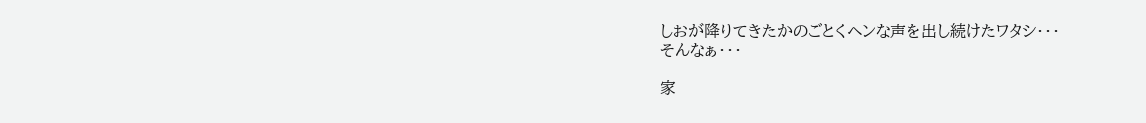しおが降りてきたかのごとくヘンな声を出し続けたワタシ・・・
そんなぁ・・・

家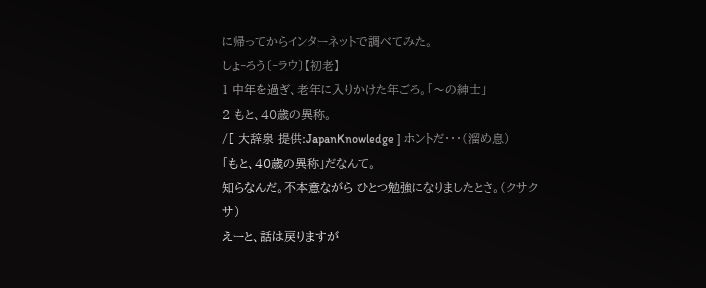に帰ってからインターネットで調べてみた。
しょ‐ろう〔‐ラウ〕【初老】
1 中年を過ぎ、老年に入りかけた年ごろ。「〜の紳士」
2 もと、40歳の異称。
/[ 大辞泉 提供:JapanKnowledge ] ホントだ・・・(溜め息)
「もと、40歳の異称」だなんて。
知らなんだ。不本意ながら ひとつ勉強になりましたとさ。(クサクサ)
えーと、話は戻りますが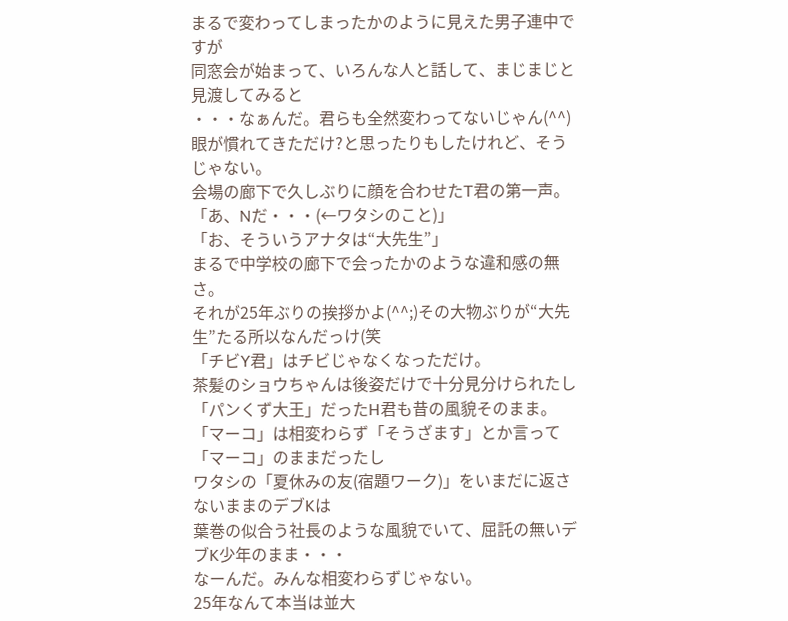まるで変わってしまったかのように見えた男子連中ですが
同窓会が始まって、いろんな人と話して、まじまじと見渡してみると
・・・なぁんだ。君らも全然変わってないじゃん(^^)
眼が慣れてきただけ?と思ったりもしたけれど、そうじゃない。
会場の廊下で久しぶりに顔を合わせたT君の第一声。
「あ、Nだ・・・(←ワタシのこと)」
「お、そういうアナタは“大先生”」
まるで中学校の廊下で会ったかのような違和感の無さ。
それが25年ぶりの挨拶かよ(^^;)その大物ぶりが“大先生”たる所以なんだっけ(笑
「チビY君」はチビじゃなくなっただけ。
茶髪のショウちゃんは後姿だけで十分見分けられたし
「パンくず大王」だったH君も昔の風貌そのまま。
「マーコ」は相変わらず「そうざます」とか言って「マーコ」のままだったし
ワタシの「夏休みの友(宿題ワーク)」をいまだに返さないままのデブKは
葉巻の似合う社長のような風貌でいて、屈託の無いデブK少年のまま・・・
なーんだ。みんな相変わらずじゃない。
25年なんて本当は並大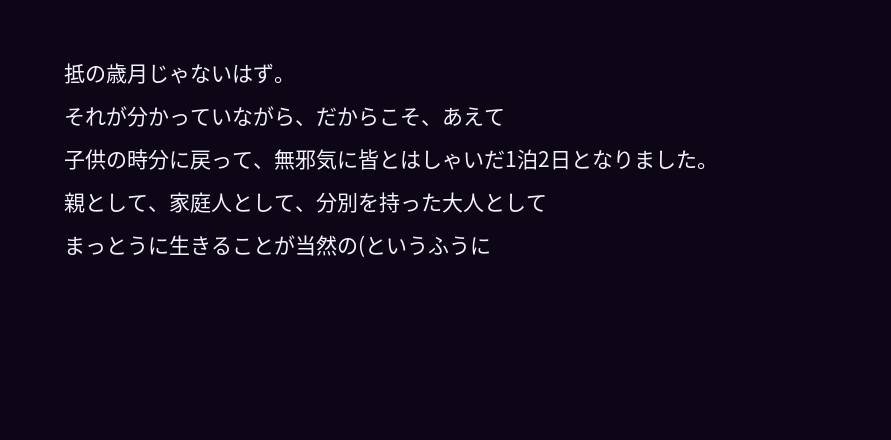抵の歳月じゃないはず。
それが分かっていながら、だからこそ、あえて
子供の時分に戻って、無邪気に皆とはしゃいだ1泊2日となりました。
親として、家庭人として、分別を持った大人として
まっとうに生きることが当然の(というふうに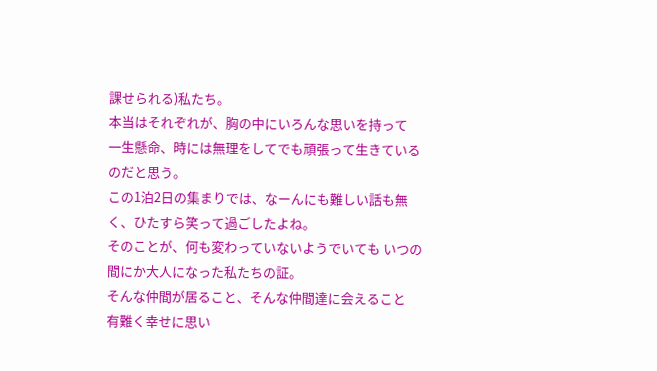課せられる)私たち。
本当はそれぞれが、胸の中にいろんな思いを持って
一生懸命、時には無理をしてでも頑張って生きているのだと思う。
この1泊2日の集まりでは、なーんにも難しい話も無く、ひたすら笑って過ごしたよね。
そのことが、何も変わっていないようでいても いつの間にか大人になった私たちの証。
そんな仲間が居ること、そんな仲間達に会えること
有難く幸せに思い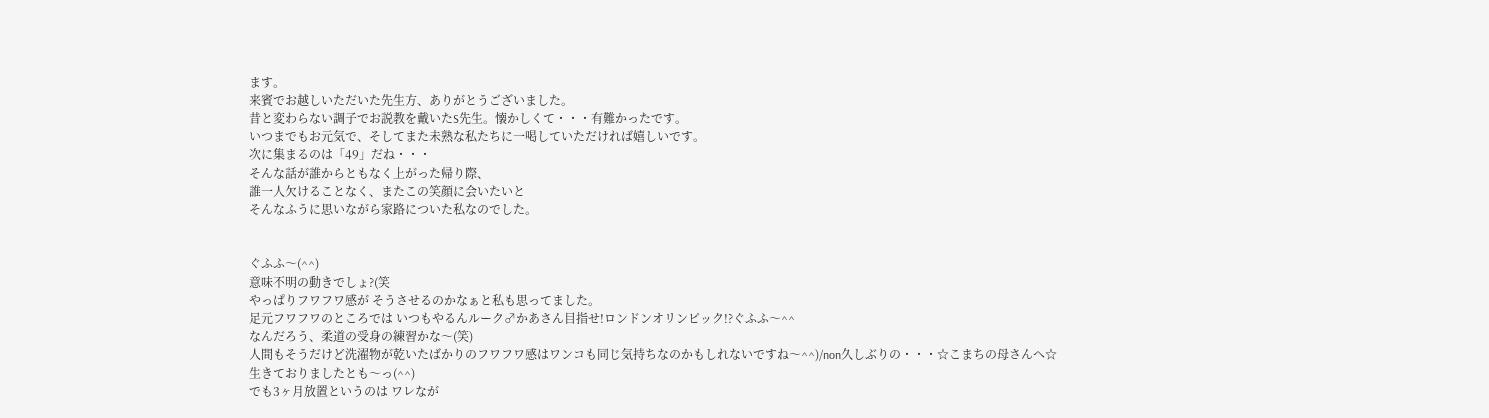ます。
来賓でお越しいただいた先生方、ありがとうございました。
昔と変わらない調子でお説教を戴いたS先生。懐かしくて・・・有難かったです。
いつまでもお元気で、そしてまた未熟な私たちに一喝していただければ嬉しいです。
次に集まるのは「49」だね・・・
そんな話が誰からともなく上がった帰り際、
誰一人欠けることなく、またこの笑顔に会いたいと
そんなふうに思いながら家路についた私なのでした。


ぐふふ〜(^^)
意味不明の動きでしょ?(笑
やっぱりフワフワ感が そうさせるのかなぁと私も思ってました。
足元フワフワのところでは いつもやるんルーク♂かあさん目指せ!ロンドンオリンピック!?ぐふふ〜^^
なんだろう、柔道の受身の練習かな〜(笑)
人間もそうだけど洗濯物が乾いたばかりのフワフワ感はワンコも同じ気持ちなのかもしれないですね〜^^)/non久しぶりの・・・☆こまちの母さんへ☆
生きておりましたとも〜っ(^^)
でも3ヶ月放置というのは ワレなが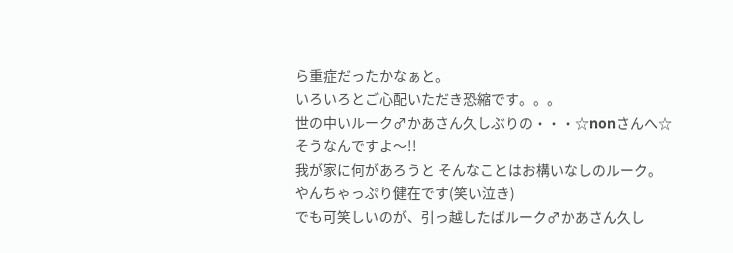ら重症だったかなぁと。
いろいろとご心配いただき恐縮です。。。
世の中いルーク♂かあさん久しぶりの・・・☆nonさんへ☆
そうなんですよ〜!!
我が家に何があろうと そんなことはお構いなしのルーク。
やんちゃっぷり健在です(笑い泣き)
でも可笑しいのが、引っ越したばルーク♂かあさん久し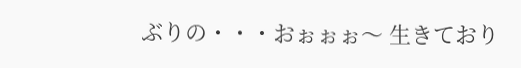ぶりの・・・おぉぉぉ〜 生きており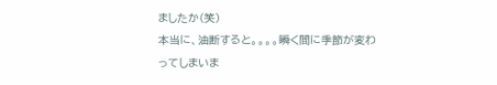ましたか(笑)
本当に、油断すると。。。。瞬く間に季節が変わってしまいま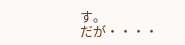す。
だが・・・・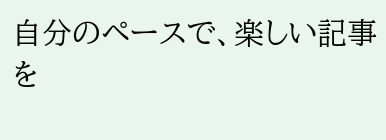自分のペースで、楽しい記事を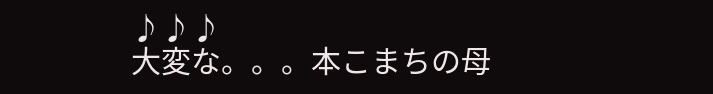♪♪♪
大変な。。。本こまちの母